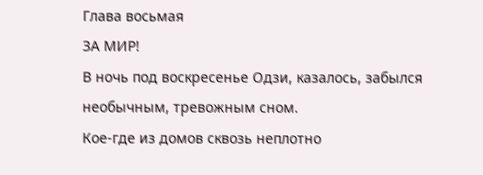Глава восьмая
ЗА МИР!
В ночь под воскресенье Одзи, казалось, забылся необычным, тревожным сном.
Кое-где из домов сквозь неплотно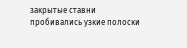закрытые ставни пробивались узкие полоски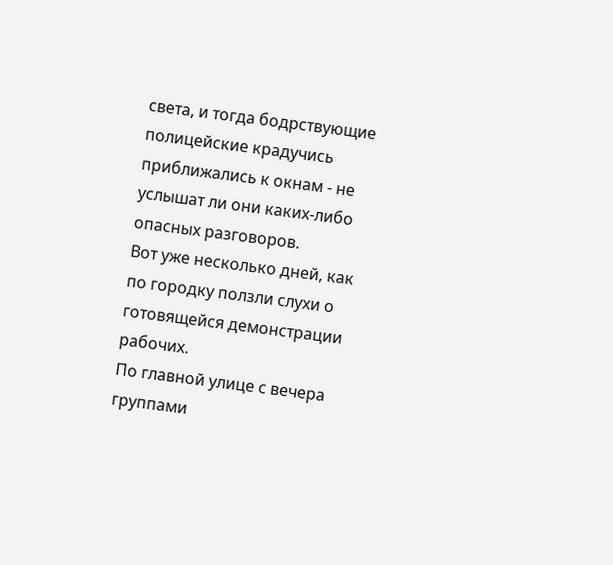света, и тогда бодрствующие полицейские крадучись приближались к окнам - не услышат ли они каких-либо опасных разговоров.
Вот уже несколько дней, как по городку ползли слухи о готовящейся демонстрации рабочих.
По главной улице с вечера группами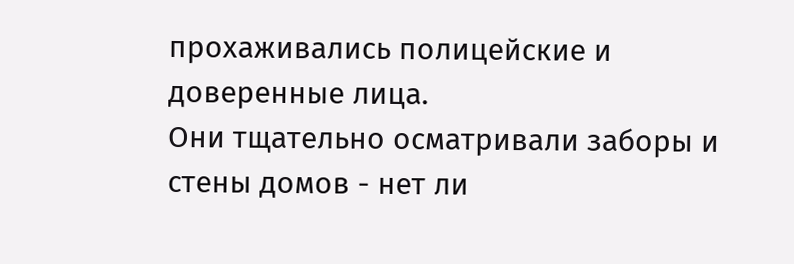прохаживались полицейские и доверенные лица.
Они тщательно осматривали заборы и стены домов - нет ли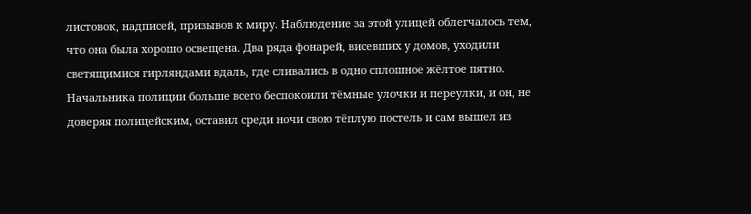листовок, надписей, призывов к миру. Наблюдение за этой улицей облегчалось тем, что она была хорошо освещена. Два ряда фонарей, висевших у домов, уходили светящимися гирляндами вдаль, где сливались в одно сплошное жёлтое пятно.
Начальника полиции больше всего беспокоили тёмные улочки и переулки, и он, не доверяя полицейским, оставил среди ночи свою тёплую постель и сам вышел из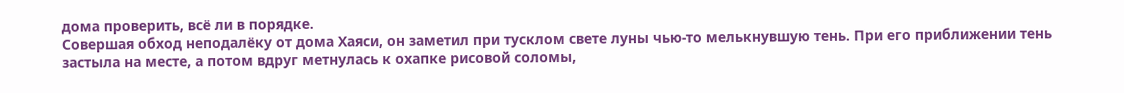дома проверить, всё ли в порядке.
Совершая обход неподалёку от дома Хаяси, он заметил при тусклом свете луны чью-то мелькнувшую тень. При его приближении тень застыла на месте, а потом вдруг метнулась к охапке рисовой соломы,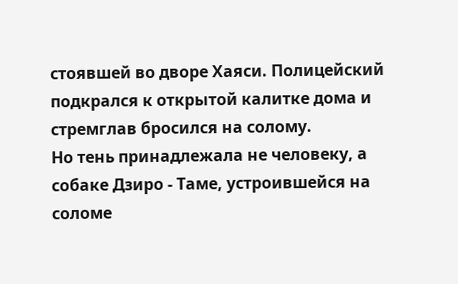стоявшей во дворе Хаяси. Полицейский подкрался к открытой калитке дома и стремглав бросился на солому.
Но тень принадлежала не человеку, а собаке Дзиро - Таме, устроившейся на соломе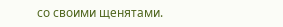со своими щенятами.